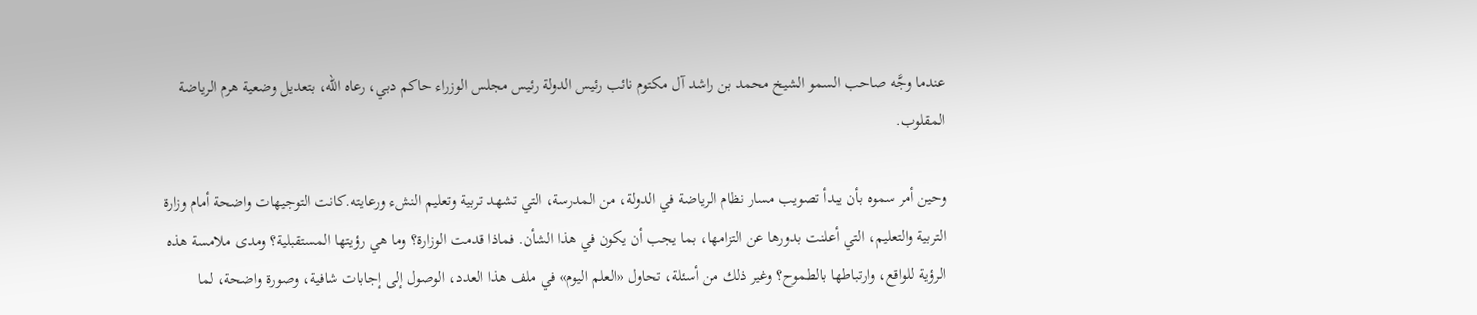عندما وجَّه صاحب السمو الشيخ محمد بن راشد آل مكتوم نائب رئيس الدولة رئيس مجلس الوزراء حاكم دبي، رعاه الله، بتعديل وضعية هرم الرياضة المقلوب.

وحين أمر سموه بأن يبدأ تصويب مسار نظام الرياضة في الدولة، من المدرسة، التي تشهد تربية وتعليم النشء ورعايته.كانت التوجيهات واضحة أمام وزارة التربية والتعليم، التي أعلنت بدورها عن التزامها، بما يجب أن يكون في هذا الشأن. فماذا قدمت الوزارة؟ وما هي رؤيتها المستقبلية؟ ومدى ملامسة هذه الرؤية للواقع، وارتباطها بالطموح؟ وغير ذلك من أسئلة، تحاول «العلم اليوم» في ملف هذا العدد، الوصول إلى إجابات شافية، وصورة واضحة، لما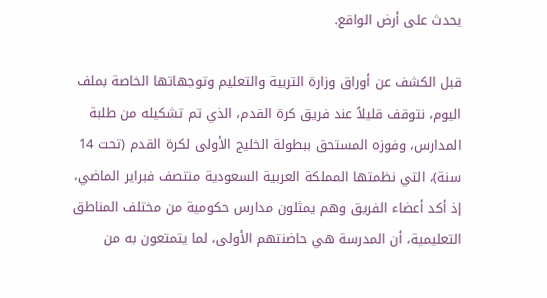يحدث على أرض الواقع.

قبل الكشف عن أوراق وزارة التربية والتعليم وتوجهاتها الخاصة بملف اليوم، نتوقف قليلاً عند فريق كرة القدم، الذي تم تشكيله من طلبة المدارس، وفوزه المستحق ببطولة الخليج الأولى لكرة القدم (تحت 14 سنة)، التي نظمتها المملكة العربية السعودية منتصف فبراير الماضي، إذ أكد أعضاء الفريق وهم يمثلون مدارس حكومية من مختلف المناطق التعليمية، أن المدرسة هي حاضنتهم الأولى، لما يتمتعون به من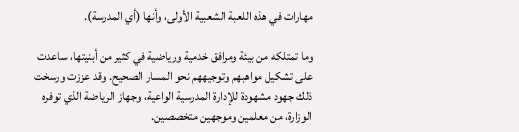مهارات في هذه اللعبة الشعبية الأولى، وأنها (أي المدرسة).

وما تمتلكه من بيئة ومرافق خدمية ورياضية في كثير من أبنيتها، ساعدت على تشكيل مواهبهم وتوجيههم نحو المسار الصحيح. وقد عززت ورسخت ذلك جهود مشهودة للإدارة المدرسية الواعية، وجهاز الرياضة الذي توفره الوزارة، من معلمين وموجهين متخصصين.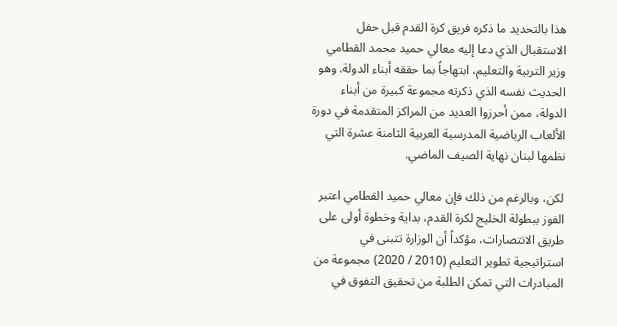هذا بالتحديد ما ذكره فريق كرة القدم قبل حفل الاستقبال الذي دعا إليه معالي حميد محمد القطامي وزير التربية والتعليم، ابتهاجاً بما حققه أبناء الدولة. وهو الحديث نفسه الذي ذكرته مجموعة كبيرة من أبناء الدولة، ممن أحرزوا العديد من المراكز المتقدمة في دورة الألعاب الرياضية المدرسية العربية الثامنة عشرة التي نظمها لبنان نهاية الصيف الماضي.

لكن، وبالرغم من ذلك فإن معالي حميد القطامي اعتبر الفوز ببطولة الخليج لكرة القدم، بداية وخطوة أولى على طريق الانتصارات، مؤكداً أن الوزارة تتبنى في استراتيجية تطوير التعليم (2010 / 2020) مجموعة من المبادرات التي تمكن الطلبة من تحقيق التفوق في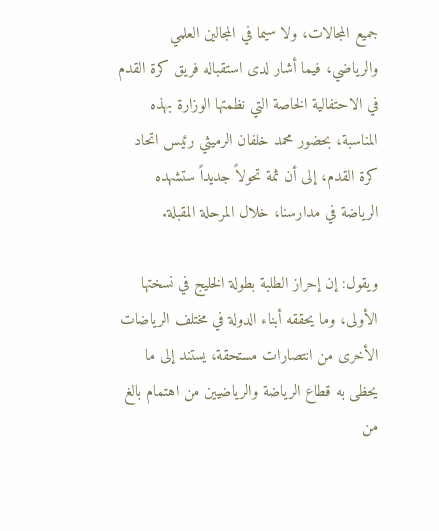جميع المجالات، ولا سيما في المجالين العلمي والرياضي، فيما أشار لدى استقباله فريق كرة القدم في الاحتفالية الخاصة التي نظمتها الوزارة بهذه المناسبة، بحضور محمد خلفان الرميثي رئيس اتحاد كرة القدم، إلى أن ثمة تحولاً جديداً ستشهده الرياضة في مدارسنا، خلال المرحلة المقبلة.

ويقول: إن إحراز الطلبة بطولة الخليج في نسختها الأولى، وما يحققه أبناء الدولة في مختلف الرياضات الأخرى من انتصارات مستحقة، يستند إلى ما يحظى به قطاع الرياضة والرياضيين من اهتمام بالغ من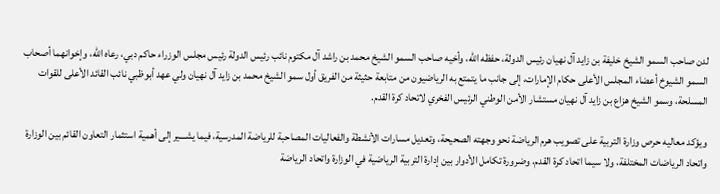لدن صاحب السمو الشيخ خليفة بن زايد آل نهيان رئيس الدولة، حفظه الله، وأخيه صاحب السمو الشيخ محمد بن راشد آل مكتوم نائب رئيس الدولة رئيس مجلس الوزراء حاكم دبي، رعاه الله، وإخوانهما أصحاب السمو الشيوخ أعضاء المجلس الأعلى حكام الإمارات، إلى جانب ما يتمتع به الرياضيون من متابعة حثيثة من الفريق أول سمو الشيخ محمد بن زايد آل نهيان ولي عهد أبوظبي نائب القائد الأعلى للقوات المسلحة، وسمو الشيخ هزاع بن زايد آل نهيان مستشار الأمن الوطني الرئيس الفخري لاتحاد كرة القدم.

ويؤكد معاليه حرص وزارة التربية على تصويب هرم الرياضة نحو وجهته الصحيحة، وتعديل مسارات الأنشطة والفعاليات المصاحبة للرياضة المدرسية، فيما يشـــير إلى أهمية استثمار التعاون القائم بين الوزارة واتحاد الرياضات المختلفة، ولا سيما اتحاد كرة القدم، وضرورة تكامل الأدوار بين إدارة التربية الرياضية في الوزارة واتحاد الرياضة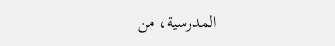المدرسية، من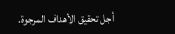أجل تحقيق الأهداف المرجوة.